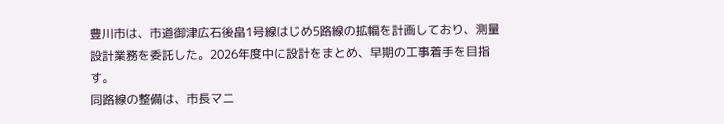豊川市は、市道御津広石後畠1号線はじめ5路線の拡幅を計画しており、測量設計業務を委託した。2026年度中に設計をまとめ、早期の工事着手を目指す。
同路線の整備は、市長マニ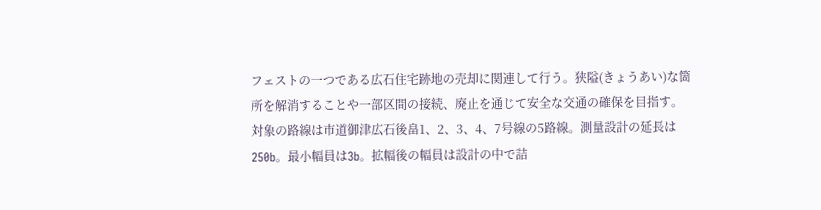フェストの一つである広石住宅跡地の売却に関連して行う。狭隘(きょうあい)な箇所を解消することや一部区間の接続、廃止を通じて安全な交通の確保を目指す。
対象の路線は市道御津広石後畠1、2、3、4、7号線の5路線。測量設計の延長は250b。最小幅員は3b。拡幅後の幅員は設計の中で詰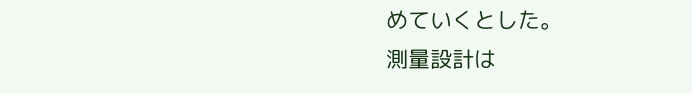めていくとした。
測量設計は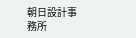朝日設計事務所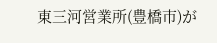東三河営業所(豊橋市)が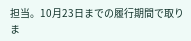担当。10月23日までの履行期間で取りま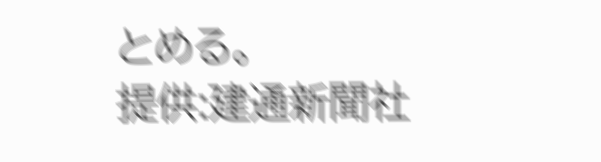とめる。
提供:建通新聞社